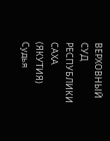ВЕРХОВНЫЙ СУД
РЕСПУБЛИКИ САХА (ЯКУТИЯ)
Судья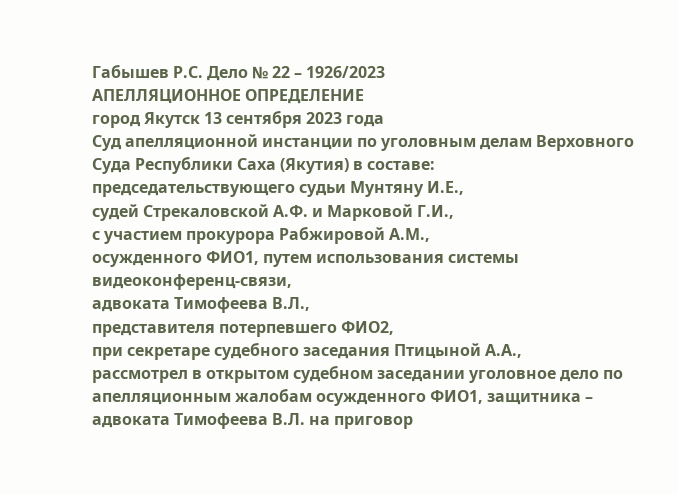Габышев Р.С. Дело № 22 – 1926/2023
АПЕЛЛЯЦИОННОЕ ОПРЕДЕЛЕНИЕ
город Якутск 13 сентября 2023 года
Суд апелляционной инстанции по уголовным делам Верховного Суда Республики Саха (Якутия) в составе:
председательствующего судьи Мунтяну И.Е.,
судей Стрекаловской А.Ф. и Марковой Г.И.,
с участием прокурора Рабжировой А.М.,
осужденного ФИО1, путем использования системы видеоконференц-связи,
адвоката Тимофеева В.Л.,
представителя потерпевшего ФИО2,
при секретаре судебного заседания Птицыной А.А.,
рассмотрел в открытом судебном заседании уголовное дело по апелляционным жалобам осужденного ФИО1, защитника – адвоката Тимофеева В.Л. на приговор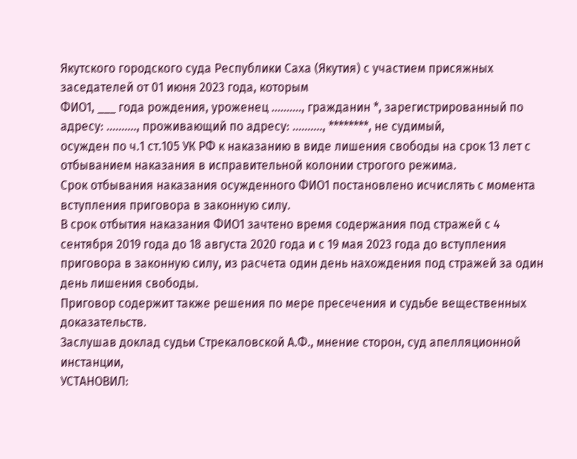Якутского городского суда Республики Саха (Якутия) с участием присяжных заседателей от 01 июня 2023 года, которым
ФИО1, ___ года рождения, уроженец .........., гражданин *, зарегистрированный по адресу: .........., проживающий по адресу: .........., ********, не судимый,
осужден по ч.1 ст.105 УК РФ к наказанию в виде лишения свободы на срок 13 лет с отбыванием наказания в исправительной колонии строгого режима.
Срок отбывания наказания осужденного ФИО1 постановлено исчислять с момента вступления приговора в законную силу.
В срок отбытия наказания ФИО1 зачтено время содержания под стражей с 4 сентября 2019 года до 18 августа 2020 года и с 19 мая 2023 года до вступления приговора в законную силу, из расчета один день нахождения под стражей за один день лишения свободы.
Приговор содержит также решения по мере пресечения и судьбе вещественных доказательств.
Заслушав доклад судьи Стрекаловской А.Ф., мнение сторон, суд апелляционной инстанции,
УСТАНОВИЛ: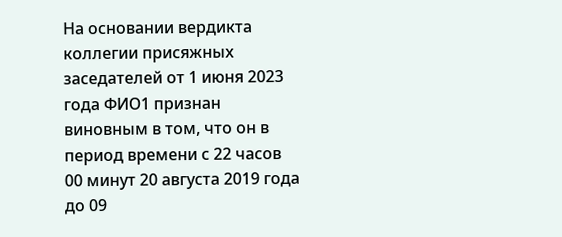На основании вердикта коллегии присяжных заседателей от 1 июня 2023 года ФИО1 признан виновным в том, что он в период времени с 22 часов 00 минут 20 августа 2019 года до 09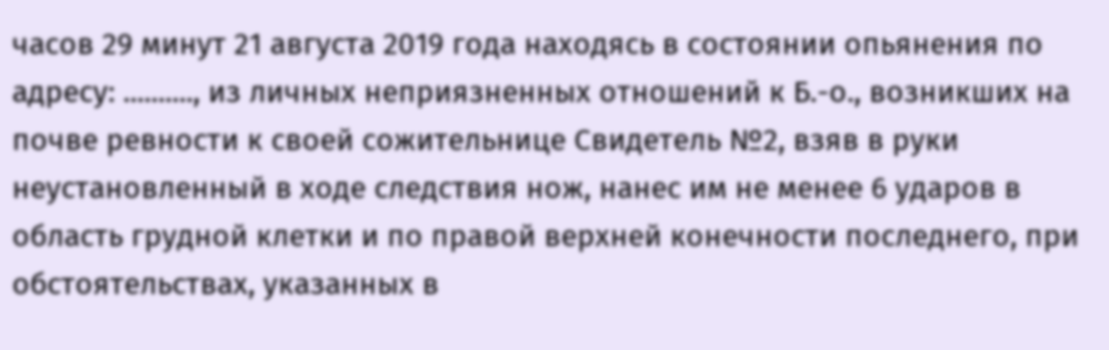часов 29 минут 21 августа 2019 года находясь в состоянии опьянения по адресу: .........., из личных неприязненных отношений к Б.-о., возникших на почве ревности к своей сожительнице Свидетель №2, взяв в руки неустановленный в ходе следствия нож, нанес им не менее 6 ударов в область грудной клетки и по правой верхней конечности последнего, при обстоятельствах, указанных в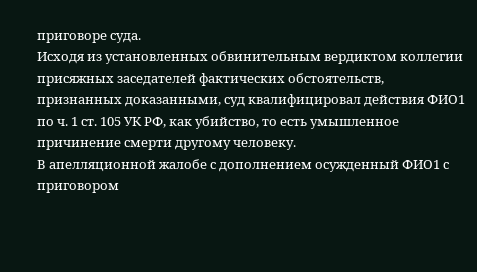приговоре суда.
Исходя из установленных обвинительным вердиктом коллегии присяжных заседателей фактических обстоятельств, признанных доказанными, суд квалифицировал действия ФИО1 по ч. 1 ст. 105 УК РФ, как убийство, то есть умышленное причинение смерти другому человеку.
В апелляционной жалобе с дополнением осужденный ФИО1 с приговором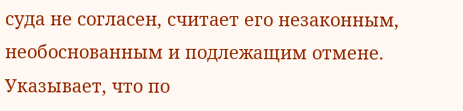суда не согласен, считает его незаконным, необоснованным и подлежащим отмене. Указывает, что по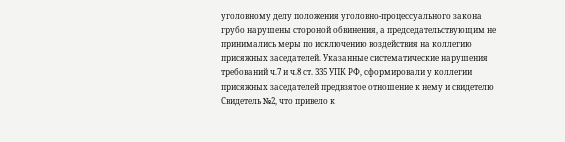уголовному делу положения уголовно-процессуального закона грубо нарушены стороной обвинения, а председательствующим не принимались меры по исключению воздействия на коллегию присяжных заседателей. Указанные систематические нарушения требований ч.7 и ч.8 ст. 335 УПК РФ, сформировали у коллегии присяжных заседателей предвзятое отношение к нему и свидетелю Свидетель №2, что привело к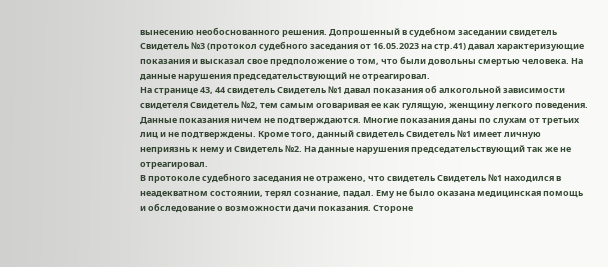вынесению необоснованного решения. Допрошенный в судебном заседании свидетель Свидетель №3 (протокол судебного заседания от 16.05.2023 на стр.41) давал характеризующие показания и высказал свое предположение о том, что были довольны смертью человека. На данные нарушения председательствующий не отреагировал.
На странице 43, 44 свидетель Свидетель №1 давал показания об алкогольной зависимости свидетеля Свидетель №2, тем самым оговаривая ее как гулящую, женщину легкого поведения. Данные показания ничем не подтверждаются. Многие показания даны по слухам от третьих лиц и не подтверждены. Кроме того, данный свидетель Свидетель №1 имеет личную неприязнь к нему и Свидетель №2. На данные нарушения председательствующий так же не отреагировал.
В протоколе судебного заседания не отражено, что свидетель Свидетель №1 находился в неадекватном состоянии, терял сознание, падал. Ему не было оказана медицинская помощь и обследование о возможности дачи показания. Стороне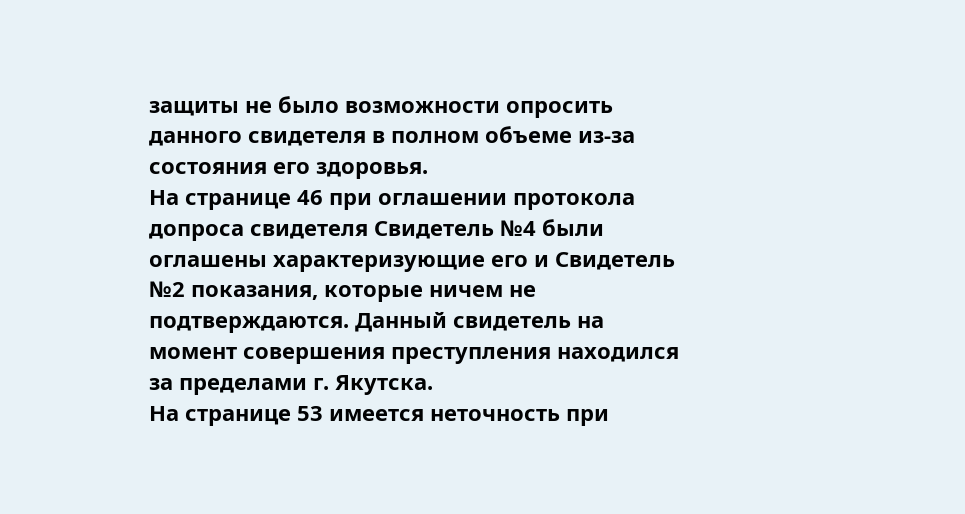защиты не было возможности опросить данного свидетеля в полном объеме из-за состояния его здоровья.
На странице 46 при оглашении протокола допроса свидетеля Свидетель №4 были оглашены характеризующие его и Свидетель №2 показания, которые ничем не подтверждаются. Данный свидетель на момент совершения преступления находился за пределами г. Якутска.
На странице 53 имеется неточность при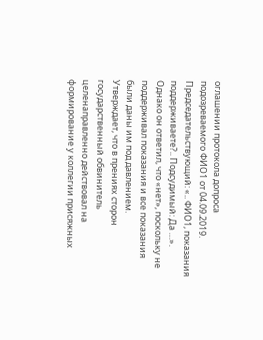оглашении протокола допроса подозреваемого ФИО1 от 04.09.2019. Председательствующий: «.. ФИО1, показания поддерживаете?.. Подсудимый: Да …». Однако он ответил, что «нет», поскольку не поддерживал показания и все показания были даны им под давлением.
Утверждает, что в прениях сторон государственный обвинитель целенаправленно действовал на формирование у коллегии присяжных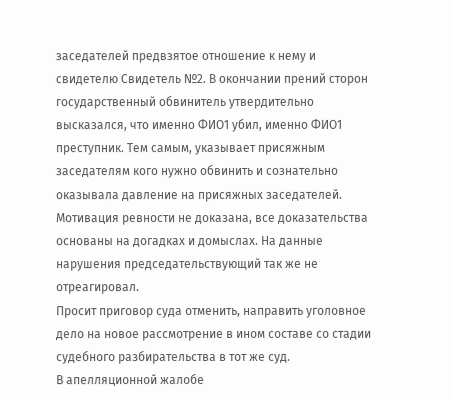заседателей предвзятое отношение к нему и свидетелю Свидетель №2. В окончании прений сторон государственный обвинитель утвердительно высказался, что именно ФИО1 убил, именно ФИО1 преступник. Тем самым, указывает присяжным заседателям кого нужно обвинить и сознательно оказывала давление на присяжных заседателей. Мотивация ревности не доказана, все доказательства основаны на догадках и домыслах. На данные нарушения председательствующий так же не отреагировал.
Просит приговор суда отменить, направить уголовное дело на новое рассмотрение в ином составе со стадии судебного разбирательства в тот же суд.
В апелляционной жалобе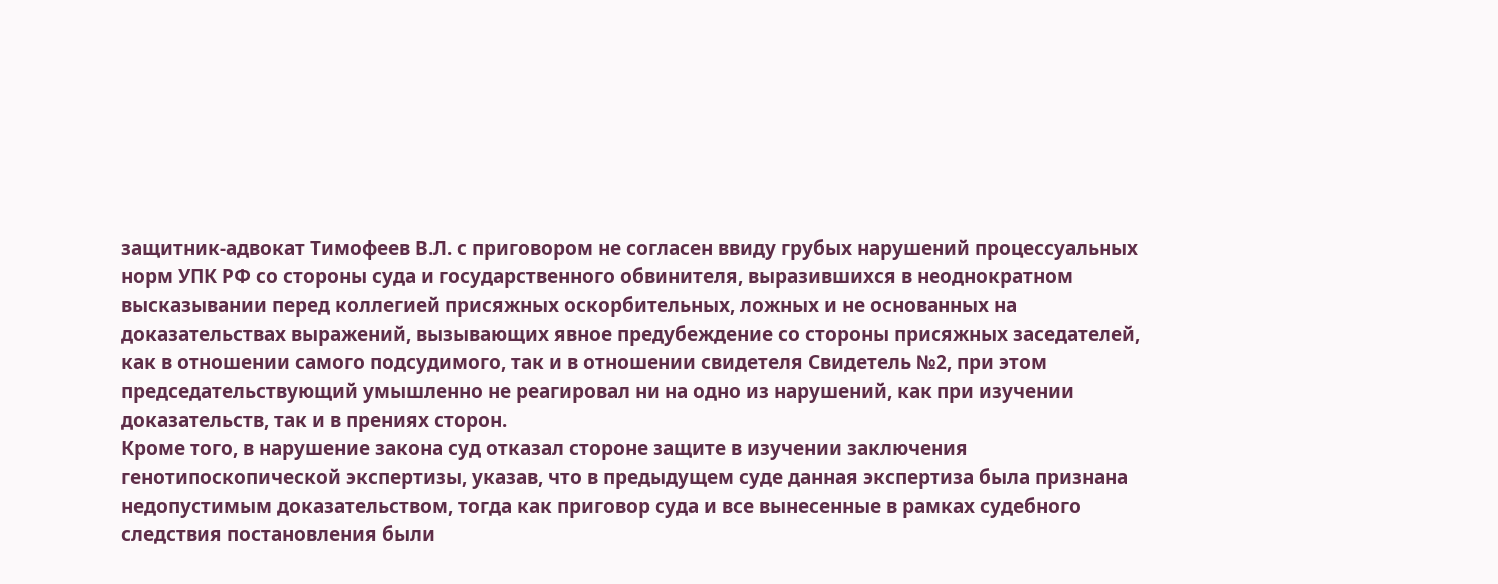защитник-адвокат Тимофеев В.Л. с приговором не согласен ввиду грубых нарушений процессуальных норм УПК РФ со стороны суда и государственного обвинителя, выразившихся в неоднократном высказывании перед коллегией присяжных оскорбительных, ложных и не основанных на доказательствах выражений, вызывающих явное предубеждение со стороны присяжных заседателей, как в отношении самого подсудимого, так и в отношении свидетеля Свидетель №2, при этом председательствующий умышленно не реагировал ни на одно из нарушений, как при изучении доказательств, так и в прениях сторон.
Кроме того, в нарушение закона суд отказал стороне защите в изучении заключения генотипоскопической экспертизы, указав, что в предыдущем суде данная экспертиза была признана недопустимым доказательством, тогда как приговор суда и все вынесенные в рамках судебного следствия постановления были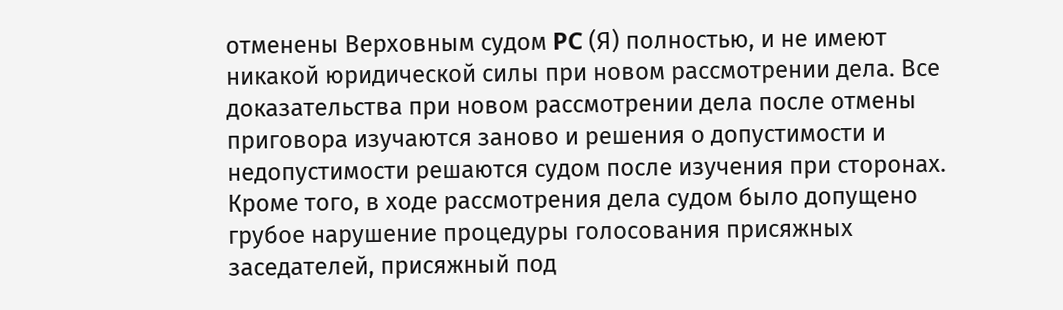отменены Верховным судом PC (Я) полностью, и не имеют никакой юридической силы при новом рассмотрении дела. Все доказательства при новом рассмотрении дела после отмены приговора изучаются заново и решения о допустимости и недопустимости решаются судом после изучения при сторонах.
Кроме того, в ходе рассмотрения дела судом было допущено грубое нарушение процедуры голосования присяжных заседателей, присяжный под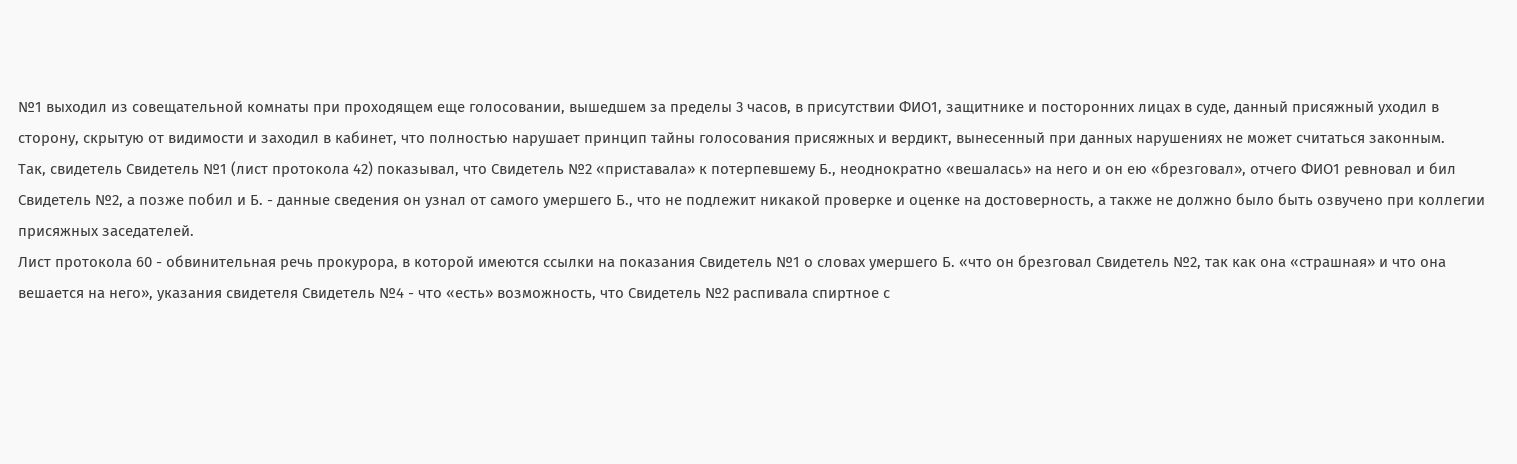№1 выходил из совещательной комнаты при проходящем еще голосовании, вышедшем за пределы 3 часов, в присутствии ФИО1, защитнике и посторонних лицах в суде, данный присяжный уходил в сторону, скрытую от видимости и заходил в кабинет, что полностью нарушает принцип тайны голосования присяжных и вердикт, вынесенный при данных нарушениях не может считаться законным.
Так, свидетель Свидетель №1 (лист протокола 42) показывал, что Свидетель №2 «приставала» к потерпевшему Б., неоднократно «вешалась» на него и он ею «брезговал», отчего ФИО1 ревновал и бил Свидетель №2, а позже побил и Б. - данные сведения он узнал от самого умершего Б., что не подлежит никакой проверке и оценке на достоверность, а также не должно было быть озвучено при коллегии присяжных заседателей.
Лист протокола 60 - обвинительная речь прокурора, в которой имеются ссылки на показания Свидетель №1 о словах умершего Б. «что он брезговал Свидетель №2, так как она «страшная» и что она вешается на него», указания свидетеля Свидетель №4 - что «есть» возможность, что Свидетель №2 распивала спиртное с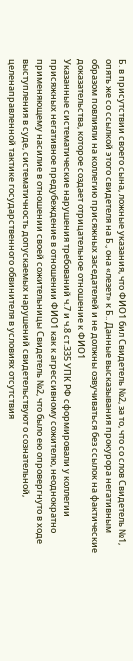Б. в присутствии своего сына, ложные указания, что ФИО1 бил Свидетель №2, за то, что со слов Свидетель №1, опять же со ссылкой этого свидетеля на Б., она «лезет» к Б.. Данные высказывания прокурора негативным образом повлияли на коллегию присяжных заседателей и не должны озвучиваться без ссылок на фактические доказательства, которое создает отрицательное отношение к ФИО1
Указанные систематические нарушения требований ч.7 и ч.8 ст.335 УПК РФ сформировали у коллегии присяжных негативное предубеждение в отношении ФИО1 как к агрессивному сожителю, неоднократно применяющему насилие в отношении своей сожительницы Свидетель №2, что было ею опровергнуто в ходе выступления в суде, систематичность допускаемых нарушений свидетельствуют о сознательной, целенаправленной тактике государственного обвинителя в условиях отсутствия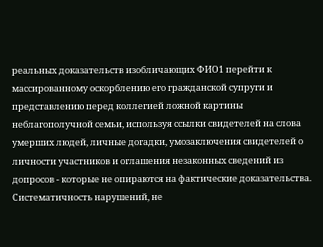реальных доказательств изобличающих ФИО1 перейти к массированному оскорблению его гражданской супруги и представлению перед коллегией ложной картины неблагополучной семьи, используя ссылки свидетелей на слова умерших людей, личные догадки, умозаключения свидетелей о личности участников и оглашения незаконных сведений из допросов - которые не опираются на фактические доказательства.
Систематичность нарушений, не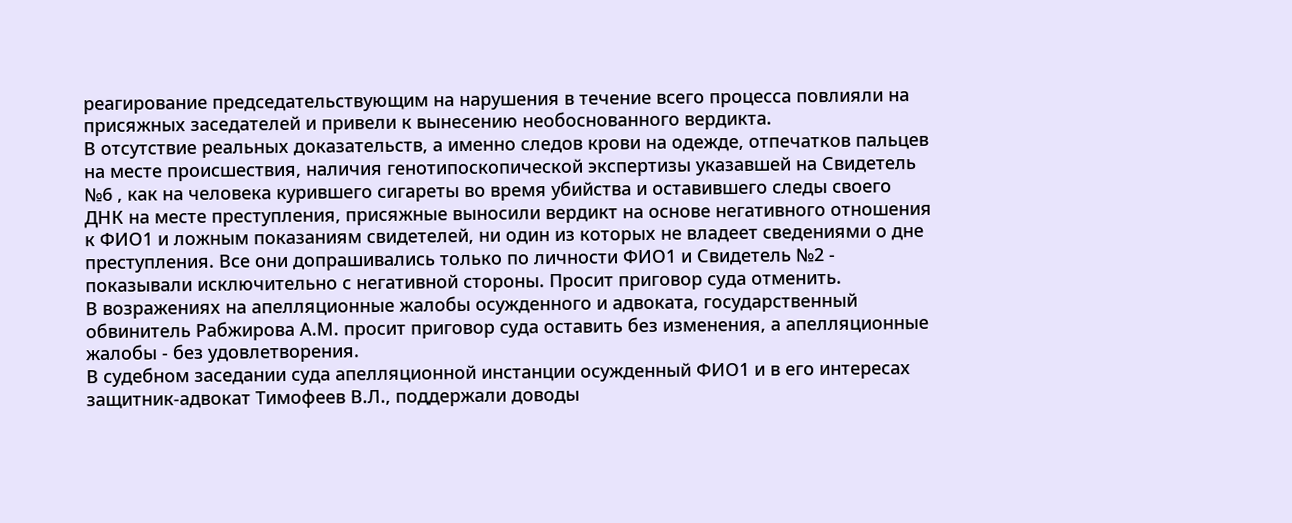реагирование председательствующим на нарушения в течение всего процесса повлияли на присяжных заседателей и привели к вынесению необоснованного вердикта.
В отсутствие реальных доказательств, а именно следов крови на одежде, отпечатков пальцев на месте происшествия, наличия генотипоскопической экспертизы указавшей на Свидетель №6 , как на человека курившего сигареты во время убийства и оставившего следы своего ДНК на месте преступления, присяжные выносили вердикт на основе негативного отношения к ФИО1 и ложным показаниям свидетелей, ни один из которых не владеет сведениями о дне преступления. Все они допрашивались только по личности ФИО1 и Свидетель №2 - показывали исключительно с негативной стороны. Просит приговор суда отменить.
В возражениях на апелляционные жалобы осужденного и адвоката, государственный обвинитель Рабжирова А.М. просит приговор суда оставить без изменения, а апелляционные жалобы - без удовлетворения.
В судебном заседании суда апелляционной инстанции осужденный ФИО1 и в его интересах защитник-адвокат Тимофеев В.Л., поддержали доводы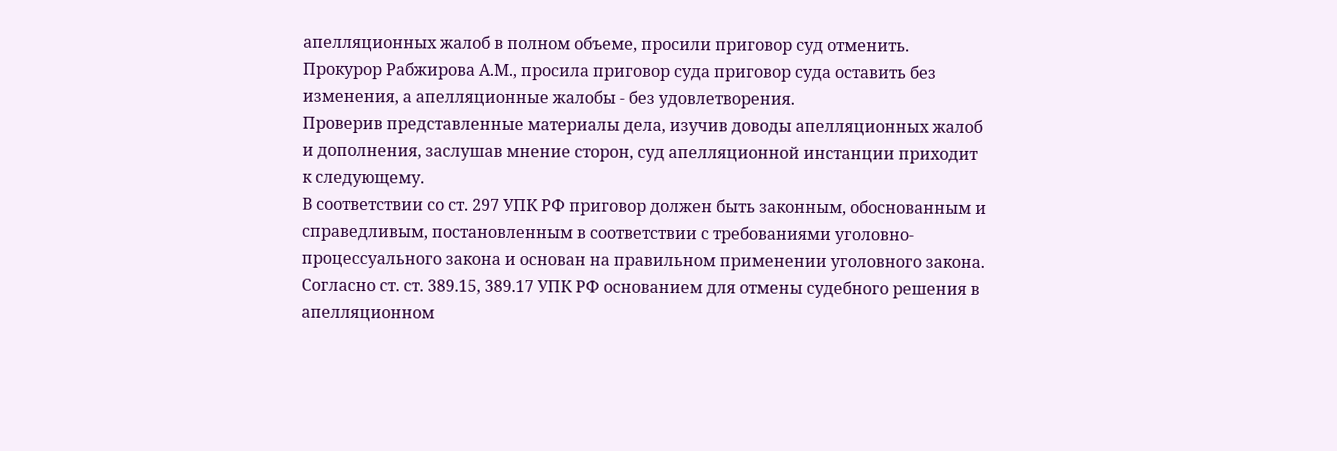апелляционных жалоб в полном объеме, просили приговор суд отменить.
Прокурор Рабжирова А.М., просила приговор суда приговор суда оставить без изменения, а апелляционные жалобы - без удовлетворения.
Проверив представленные материалы дела, изучив доводы апелляционных жалоб и дополнения, заслушав мнение сторон, суд апелляционной инстанции приходит к следующему.
В соответствии со ст. 297 УПК РФ приговор должен быть законным, обоснованным и справедливым, постановленным в соответствии с требованиями уголовно-процессуального закона и основан на правильном применении уголовного закона.
Согласно ст. ст. 389.15, 389.17 УПК РФ основанием для отмены судебного решения в апелляционном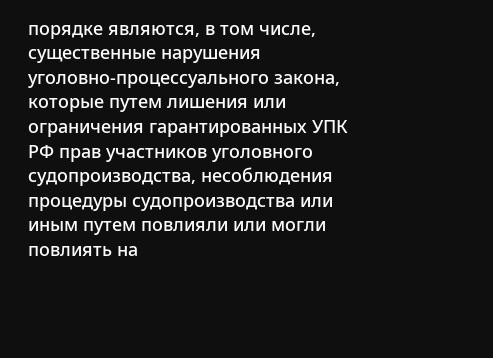порядке являются, в том числе, существенные нарушения уголовно-процессуального закона, которые путем лишения или ограничения гарантированных УПК РФ прав участников уголовного судопроизводства, несоблюдения процедуры судопроизводства или иным путем повлияли или могли повлиять на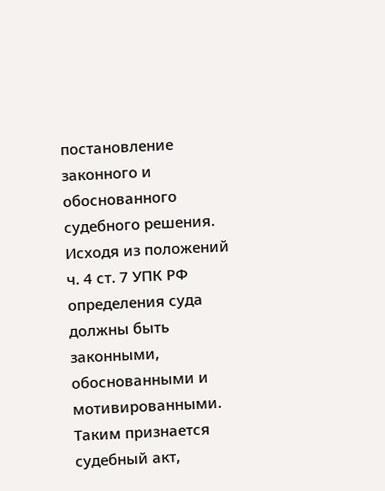постановление законного и обоснованного судебного решения.
Исходя из положений ч. 4 ст. 7 УПК РФ определения суда должны быть законными, обоснованными и мотивированными. Таким признается судебный акт,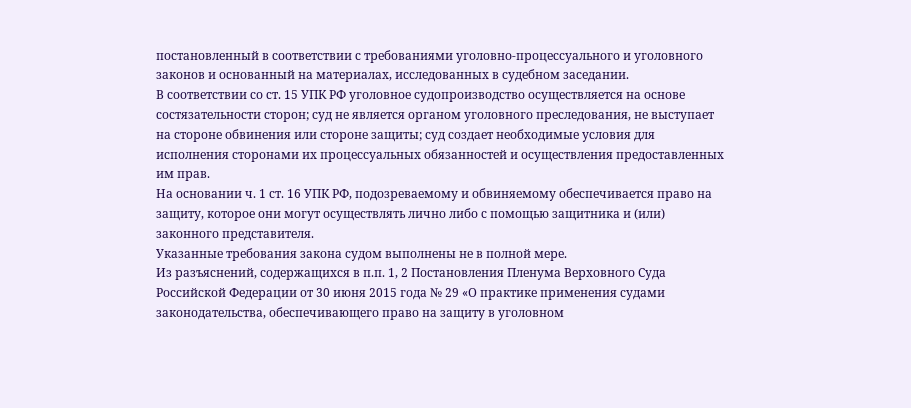постановленный в соответствии с требованиями уголовно-процессуального и уголовного законов и основанный на материалах, исследованных в судебном заседании.
В соответствии со ст. 15 УПК РФ уголовное судопроизводство осуществляется на основе состязательности сторон; суд не является органом уголовного преследования, не выступает на стороне обвинения или стороне защиты; суд создает необходимые условия для исполнения сторонами их процессуальных обязанностей и осуществления предоставленных им прав.
На основании ч. 1 ст. 16 УПК РФ, подозреваемому и обвиняемому обеспечивается право на защиту, которое они могут осуществлять лично либо с помощью защитника и (или) законного представителя.
Указанные требования закона судом выполнены не в полной мере.
Из разъяснений, содержащихся в п.п. 1, 2 Постановления Пленума Верховного Суда Российской Федерации от 30 июня 2015 года № 29 «О практике применения судами законодательства, обеспечивающего право на защиту в уголовном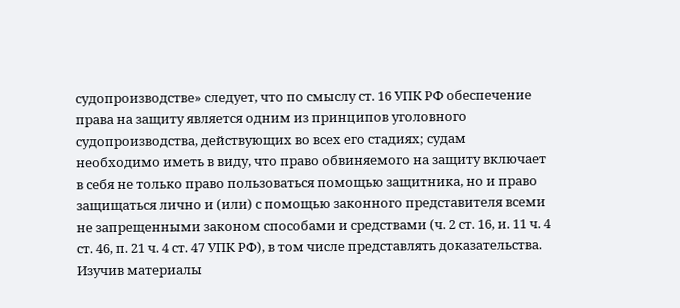судопроизводстве» следует, что по смыслу ст. 16 УПК РФ обеспечение права на защиту является одним из принципов уголовного судопроизводства, действующих во всех его стадиях; судам необходимо иметь в виду, что право обвиняемого на защиту включает в себя не только право пользоваться помощью защитника, но и право защищаться лично и (или) с помощью законного представителя всеми не запрещенными законом способами и средствами (ч. 2 ст. 16, и. 11 ч. 4 ст. 46, п. 21 ч. 4 ст. 47 УПК РФ), в том числе представлять доказательства.
Изучив материалы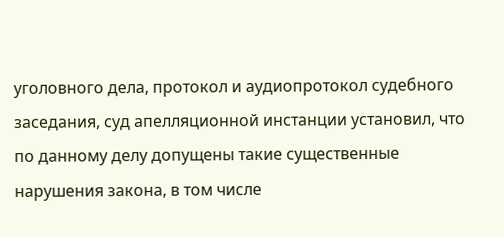уголовного дела, протокол и аудиопротокол судебного заседания, суд апелляционной инстанции установил, что по данному делу допущены такие существенные нарушения закона, в том числе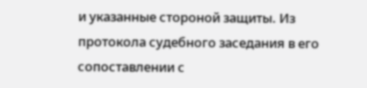и указанные стороной защиты. Из протокола судебного заседания в его сопоставлении с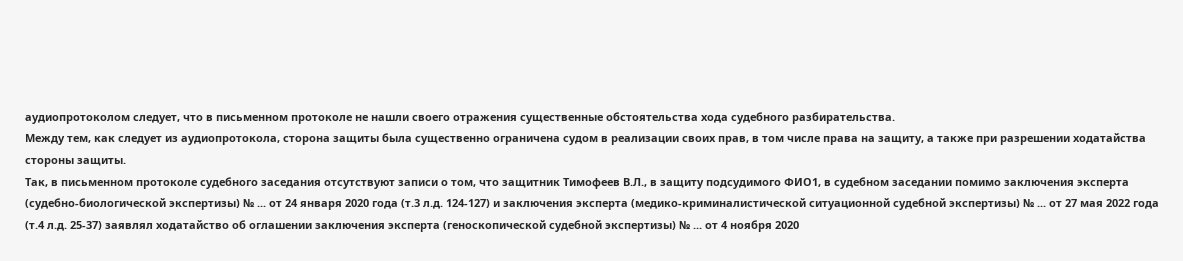аудиопротоколом следует, что в письменном протоколе не нашли своего отражения существенные обстоятельства хода судебного разбирательства.
Между тем, как следует из аудиопротокола, сторона защиты была существенно ограничена судом в реализации своих прав, в том числе права на защиту, а также при разрешении ходатайства стороны защиты.
Так, в письменном протоколе судебного заседания отсутствуют записи о том, что защитник Тимофеев В.Л., в защиту подсудимого ФИО1, в судебном заседании помимо заключения эксперта (судебно-биологической экспертизы) № ... от 24 января 2020 года (т.3 л.д. 124-127) и заключения эксперта (медико-криминалистической ситуационной судебной экспертизы) № ... от 27 мая 2022 года (т.4 л.д. 25-37) заявлял ходатайство об оглашении заключения эксперта (геноскопической судебной экспертизы) № ... от 4 ноября 2020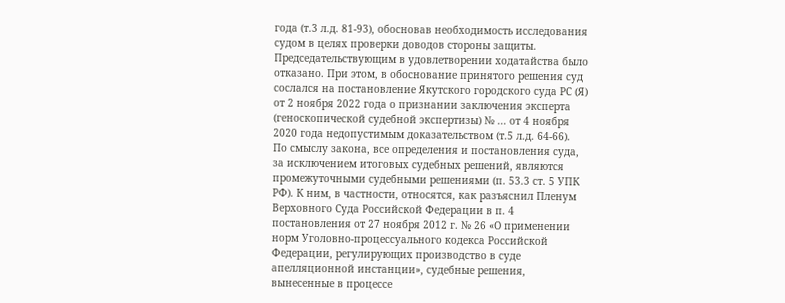года (т.3 л.д. 81-93), обосновав необходимость исследования судом в целях проверки доводов стороны защиты.
Председательствующим в удовлетворении ходатайства было отказано. При этом, в обоснование принятого решения суд сослался на постановление Якутского городского суда РС (Я) от 2 ноября 2022 года о признании заключения эксперта (геноскопической судебной экспертизы) № ... от 4 ноября 2020 года недопустимым доказательством (т.5 л.д. 64-66).
По смыслу закона, все определения и постановления суда, за исключением итоговых судебных решений, являются промежуточными судебными решениями (п. 53.3 ст. 5 УПК РФ). К ним, в частности, относятся, как разъяснил Пленум Верховного Суда Российской Федерации в п. 4 постановления от 27 ноября 2012 г. № 26 «О применении норм Уголовно-процессуального кодекса Российской Федерации, регулирующих производство в суде апелляционной инстанции», судебные решения, вынесенные в процессе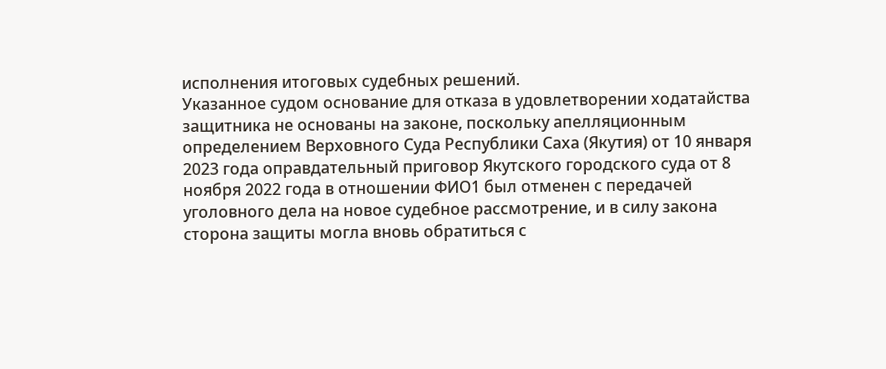исполнения итоговых судебных решений.
Указанное судом основание для отказа в удовлетворении ходатайства защитника не основаны на законе, поскольку апелляционным определением Верховного Суда Республики Саха (Якутия) от 10 января 2023 года оправдательный приговор Якутского городского суда от 8 ноября 2022 года в отношении ФИО1 был отменен с передачей уголовного дела на новое судебное рассмотрение, и в силу закона сторона защиты могла вновь обратиться с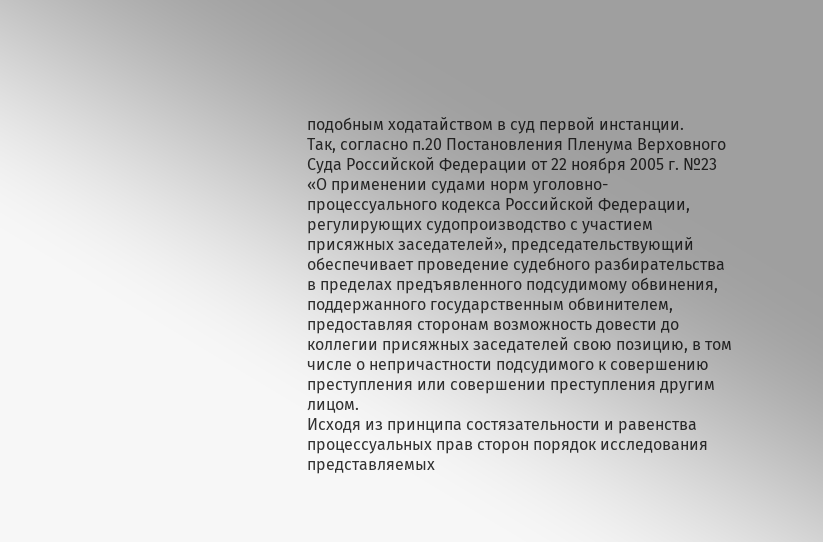подобным ходатайством в суд первой инстанции.
Так, согласно п.20 Постановления Пленума Верховного Суда Российской Федерации от 22 ноября 2005 г. №23 «О применении судами норм уголовно-процессуального кодекса Российской Федерации, регулирующих судопроизводство с участием присяжных заседателей», председательствующий обеспечивает проведение судебного разбирательства в пределах предъявленного подсудимому обвинения, поддержанного государственным обвинителем, предоставляя сторонам возможность довести до коллегии присяжных заседателей свою позицию, в том числе о непричастности подсудимого к совершению преступления или совершении преступления другим лицом.
Исходя из принципа состязательности и равенства процессуальных прав сторон порядок исследования представляемых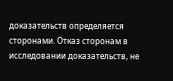доказательств определяется сторонами. Отказ сторонам в исследовании доказательств, не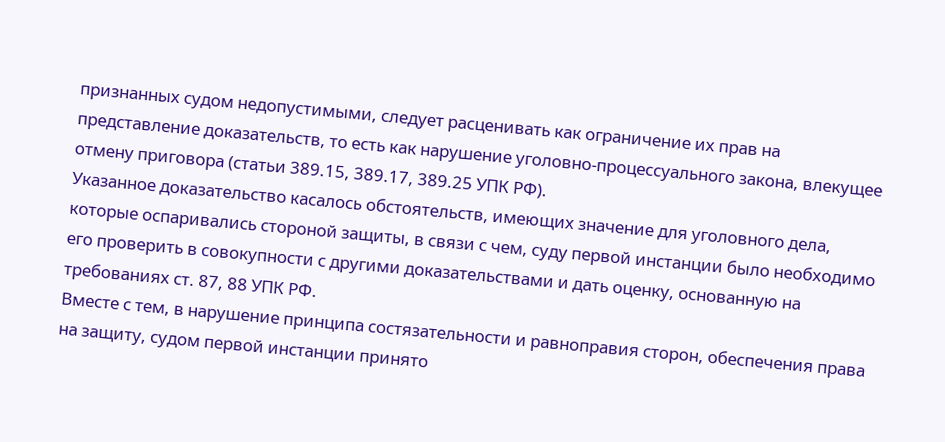признанных судом недопустимыми, следует расценивать как ограничение их прав на представление доказательств, то есть как нарушение уголовно-процессуального закона, влекущее отмену приговора (статьи 389.15, 389.17, 389.25 УПК РФ).
Указанное доказательство касалось обстоятельств, имеющих значение для уголовного дела, которые оспаривались стороной защиты, в связи с чем, суду первой инстанции было необходимо его проверить в совокупности с другими доказательствами и дать оценку, основанную на требованиях ст. 87, 88 УПК РФ.
Вместе с тем, в нарушение принципа состязательности и равноправия сторон, обеспечения права на защиту, судом первой инстанции принято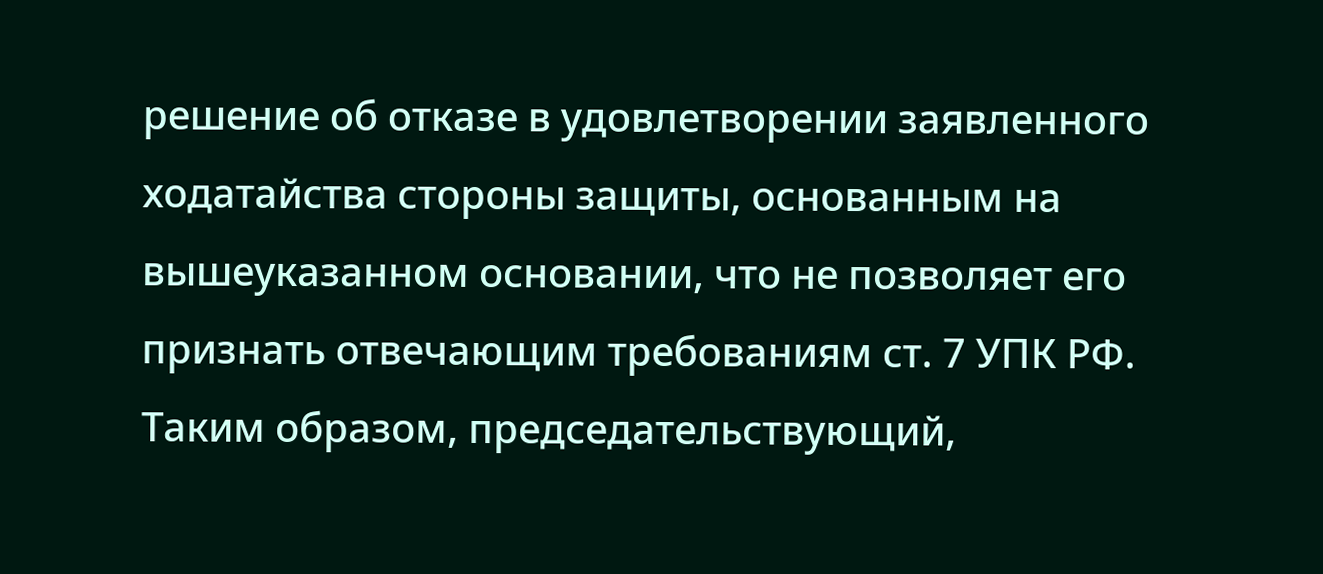решение об отказе в удовлетворении заявленного ходатайства стороны защиты, основанным на вышеуказанном основании, что не позволяет его признать отвечающим требованиям ст. 7 УПК РФ.
Таким образом, председательствующий,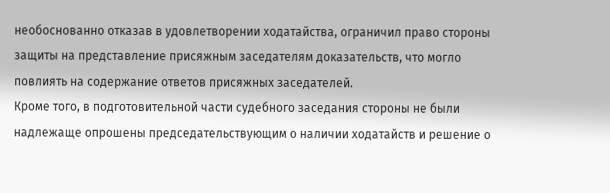необоснованно отказав в удовлетворении ходатайства, ограничил право стороны защиты на представление присяжным заседателям доказательств, что могло повлиять на содержание ответов присяжных заседателей.
Кроме того, в подготовительной части судебного заседания стороны не были надлежаще опрошены председательствующим о наличии ходатайств и решение о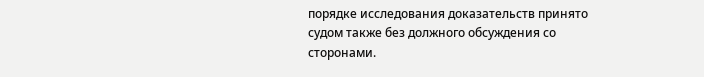порядке исследования доказательств принято судом также без должного обсуждения со сторонами.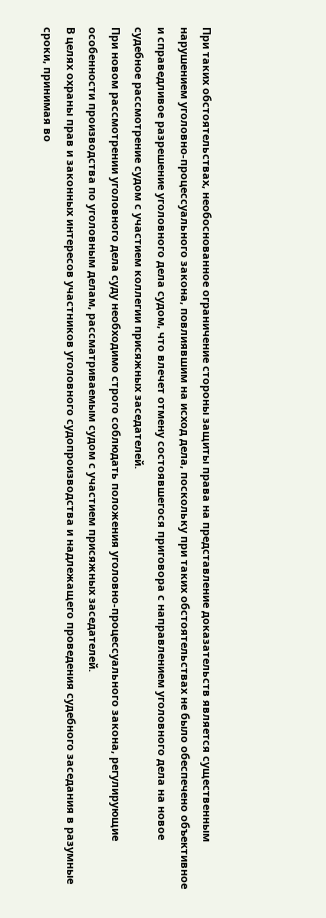При таких обстоятельствах, необоснованное ограничение стороны защиты права на представление доказательств является существенным нарушением уголовно-процессуального закона, повлиявшим на исход дела, поскольку при таких обстоятельствах не было обеспечено объективное и справедливое разрешение уголовного дела судом, что влечет отмену состоявшегося приговора с направлением уголовного дела на новое судебное рассмотрение судом с участием коллегии присяжных заседателей.
При новом рассмотрении уголовного дела суду необходимо строго соблюдать положения уголовно-процессуального закона, регулирующие особенности производства по уголовным делам, рассматриваемым судом с участием присяжных заседателей.
В целях охраны прав и законных интересов участников уголовного судопроизводства и надлежащего проведения судебного заседания в разумные сроки, принимая во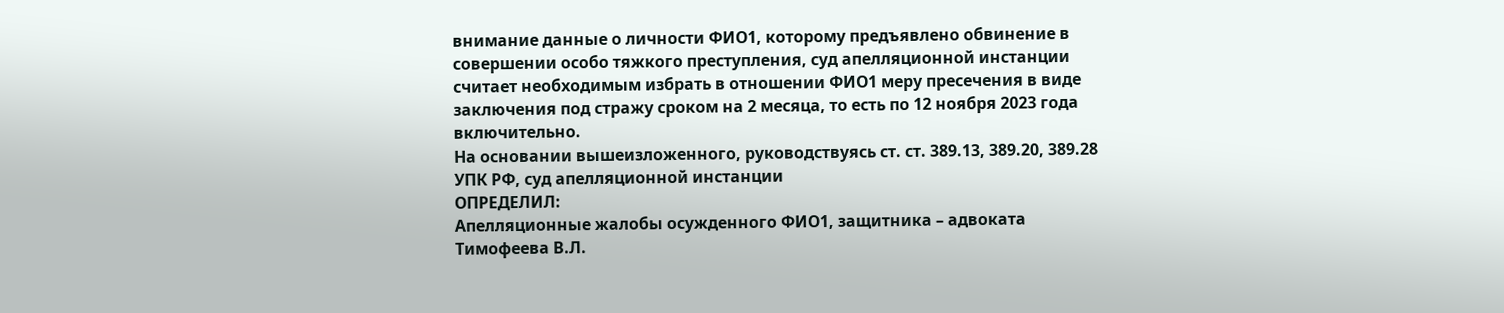внимание данные о личности ФИО1, которому предъявлено обвинение в совершении особо тяжкого преступления, суд апелляционной инстанции считает необходимым избрать в отношении ФИО1 меру пресечения в виде заключения под стражу сроком на 2 месяца, то есть по 12 ноября 2023 года включительно.
На основании вышеизложенного, руководствуясь ст. ст. 389.13, 389.20, 389.28 УПК РФ, суд апелляционной инстанции
ОПРЕДЕЛИЛ:
Апелляционные жалобы осужденного ФИО1, защитника – адвоката Тимофеева В.Л.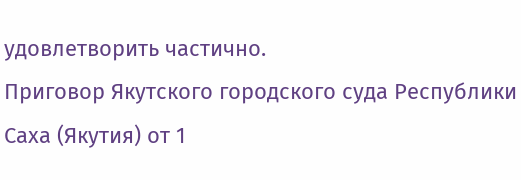удовлетворить частично.
Приговор Якутского городского суда Республики Саха (Якутия) от 1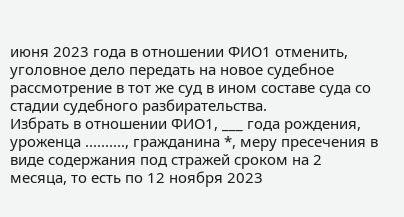июня 2023 года в отношении ФИО1 отменить, уголовное дело передать на новое судебное рассмотрение в тот же суд в ином составе суда со стадии судебного разбирательства.
Избрать в отношении ФИО1, ___ года рождения, уроженца .........., гражданина *, меру пресечения в виде содержания под стражей сроком на 2 месяца, то есть по 12 ноября 2023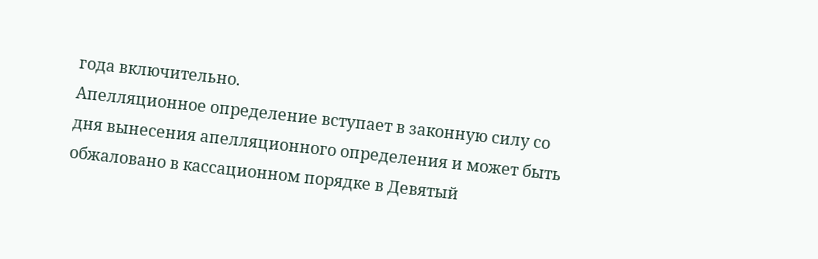года включительно.
Апелляционное определение вступает в законную силу со дня вынесения апелляционного определения и может быть обжаловано в кассационном порядке в Девятый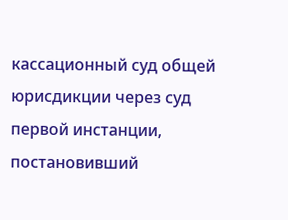кассационный суд общей юрисдикции через суд первой инстанции, постановивший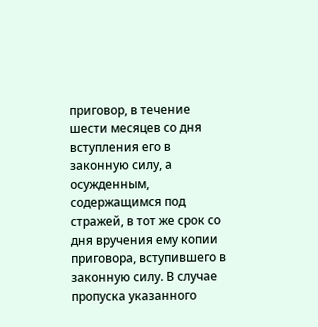приговор, в течение шести месяцев со дня вступления его в законную силу, а осужденным, содержащимся под стражей, в тот же срок со дня вручения ему копии приговора, вступившего в законную силу. В случае пропуска указанного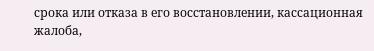срока или отказа в его восстановлении, кассационная жалоба,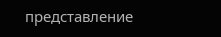представление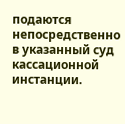подаются непосредственно в указанный суд кассационной инстанции.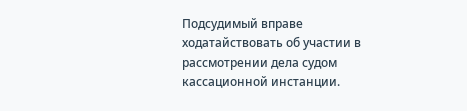Подсудимый вправе ходатайствовать об участии в рассмотрении дела судом кассационной инстанции.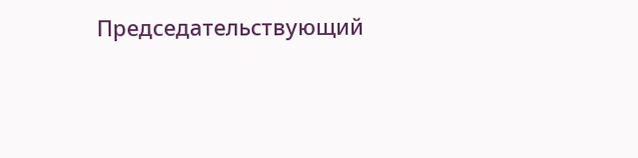Председательствующий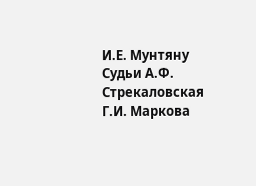И.Е. Мунтяну
Судьи А.Ф. Стрекаловская
Г.И. Маркова